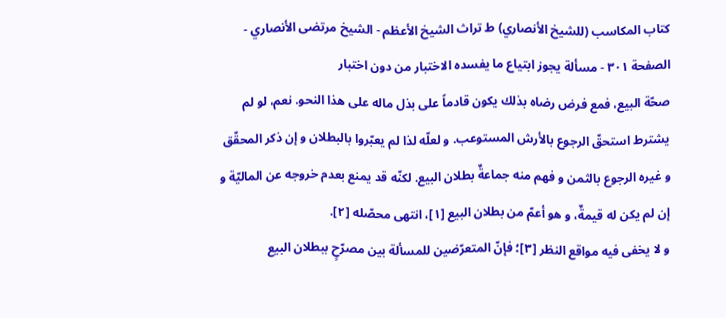كتاب المكاسب (للشيخ الأنصاري) ط تراث الشيخ الأعظم - الشيخ مرتضى الأنصاري - الصفحة ٣٠١ - مسألة يجوز ابتياع ما يفسده الاختبار من دون اختبار
صحّة البيع، فمع فرض رضاه بذلك يكون قادماً على بذل ماله على هذا النحو. نعم، لو لم يشترط استحقّ الرجوع بالأرش المستوعب. و لعلّه لذا لم يعبّروا بالبطلان و إن ذكر المحقّق و غيره الرجوع بالثمن و فهم منه جماعةٌ بطلان البيع. لكنّه قد يمنع بعدم خروجه عن الماليّة و إن لم يكن له قيمةٌ، و هو أعمّ من بطلان البيع [١]، انتهى محصّله [٢].
و لا يخفى فيه مواقع النظر [٣]؛ فإنّ المتعرّضين للمسألة بين مصرّحٍ ببطلان البيع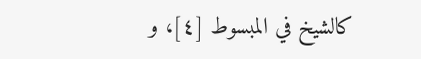كالشيخ في المبسوط [٤]، و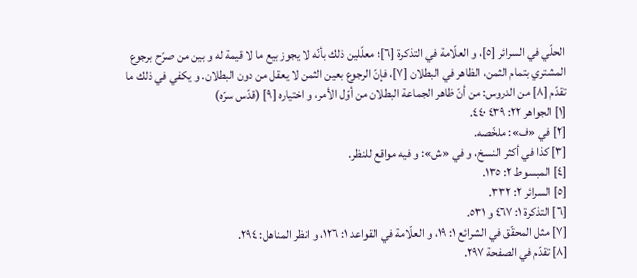الحلّي في السرائر [٥]، و العلّامة في التذكرة [٦]؛ معلّلين ذلك بأنّه لا يجوز بيع ما لا قيمة له و بين من صرّح برجوع المشتري بتمام الثمن، الظاهر في البطلان [٧]، فإنّ الرجوع بعين الثمن لا يعقل من دون البطلان. و يكفي في ذلك ما تقدّم [٨] من الدروس: من أنّ ظاهر الجماعة البطلان من أوّل الأمر، و اختياره [٩] (قدّس سرّه)
[١] الجواهر ٢٢: ٤٣٩ ٤٤٠.
[٢] في «ف»: ملخّصه.
[٣] كذا في أكثر النسخ، و في «ش»: و فيه مواقع للنظر.
[٤] المبسوط ٢: ١٣٥.
[٥] السرائر ٢: ٣٣٢.
[٦] التذكرة ١: ٤٦٧ و ٥٣١.
[٧] مثل المحقّق في الشرائع ١: ١٩، و العلّامة في القواعد ١: ١٢٦، و انظر المناهل: ٢٩٤.
[٨] تقدّم في الصفحة ٢٩٧.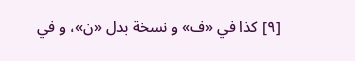[٩] كذا في «ف» و نسخة بدل «ن»، و في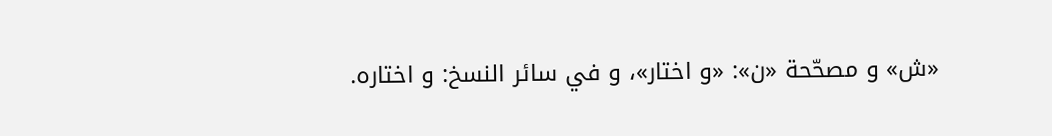«ش» و مصحّحة «ن»: «و اختار»، و في سائر النسخ: و اختاره.